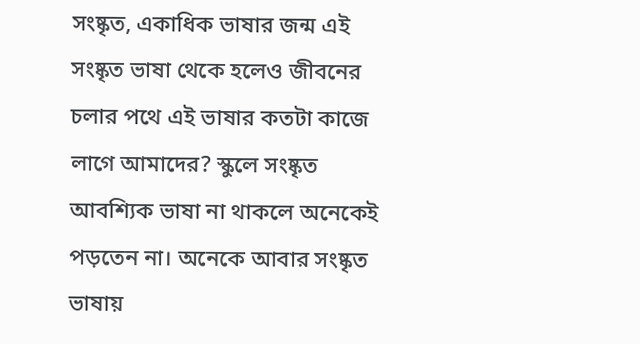সংষ্কৃত, একাধিক ভাষার জন্ম এই সংষ্কৃত ভাষা থেকে হলেও জীবনের চলার পথে এই ভাষার কতটা কাজে লাগে আমাদের? স্কুলে সংষ্কৃত আবশ্যিক ভাষা না থাকলে অনেকেই পড়তেন না। অনেকে আবার সংষ্কৃত ভাষায়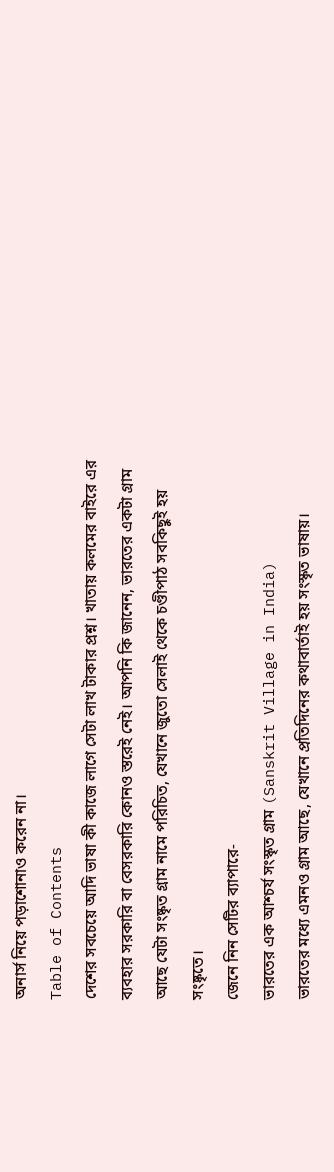অনার্স নিয়ে পড়াশোনাও করেন না।
Table of Contents
দেশের সবচেয়ে আদি ভাষা কী কাজে লাগে সেটা লাখ টাকার প্রশ্ন। খাতায় কলমের বাইরে এর ব্যবহার সরকারি বা বেসরকারি কোনও স্তরেই নেই। আপনি কি জানেন, ভারতের একটা গ্রাম আছে যেটা সংষ্কৃত গ্রাম নামে পরিচিত, যেখানে জুতো সেলাই থেকে চণ্ডীপাঠ সবকিছুই হয় সংষ্কৃতে।
জেনে নিন সেটির ব্যাপারে-
ভারতের এক আশ্চর্য সংস্কৃত গ্রাম (Sanskrit Village in India)
ভারতের মধ্যে এমনও গ্রাম আছে, যেখানে প্রতিদিনের কথাবার্তাই হয় সংস্কৃত ভাষায়।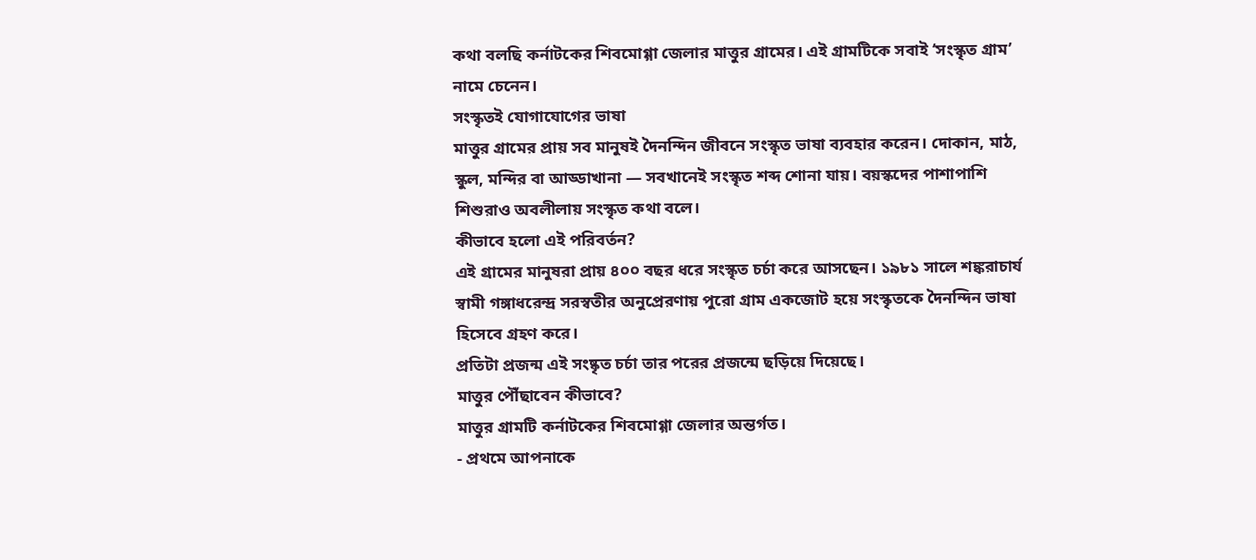কথা বলছি কর্নাটকের শিবমোগ্গা জেলার মাত্তুর গ্রামের। এই গ্রামটিকে সবাই ‘সংস্কৃত গ্রাম’ নামে চেনেন।
সংস্কৃতই যোগাযোগের ভাষা
মাত্তুর গ্রামের প্রায় সব মানুষই দৈনন্দিন জীবনে সংস্কৃত ভাষা ব্যবহার করেন। দোকান, মাঠ, স্কুল, মন্দির বা আড্ডাখানা — সবখানেই সংস্কৃত শব্দ শোনা যায়। বয়স্কদের পাশাপাশি শিশুরাও অবলীলায় সংস্কৃত কথা বলে।
কীভাবে হলো এই পরিবর্তন?
এই গ্রামের মানুষরা প্রায় ৪০০ বছর ধরে সংস্কৃত চর্চা করে আসছেন। ১৯৮১ সালে শঙ্করাচার্য স্বামী গঙ্গাধরেন্দ্র সরস্বতীর অনুপ্রেরণায় পুরো গ্রাম একজোট হয়ে সংস্কৃতকে দৈনন্দিন ভাষা হিসেবে গ্রহণ করে।
প্রতিটা প্রজন্ম এই সংষ্কৃত চর্চা তার পরের প্রজন্মে ছড়িয়ে দিয়েছে।
মাত্তুর পৌঁছাবেন কীভাবে?
মাত্তুর গ্রামটি কর্নাটকের শিবমোগ্গা জেলার অন্তর্গত।
- প্রথমে আপনাকে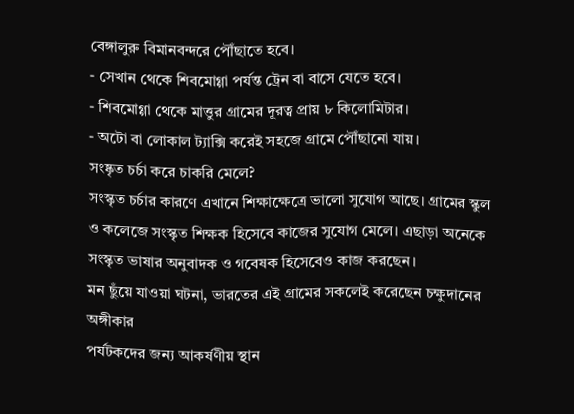বেঙ্গালুরু বিমানবন্দরে পৌঁছাতে হবে।
- সেখান থেকে শিবমোগ্গা পর্যন্ত ট্রেন বা বাসে যেতে হবে।
- শিবমোগ্গা থেকে মাত্তুর গ্রামের দূরত্ব প্রায় ৮ কিলোমিটার।
- অটো বা লোকাল ট্যাক্সি করেই সহজে গ্রামে পৌঁছানো যায়।
সংষ্কৃত চর্চা করে চাকরি মেলে?
সংস্কৃত চর্চার কারণে এখানে শিক্ষাক্ষেত্রে ভালো সুযোগ আছে। গ্রামের স্কুল ও কলেজে সংস্কৃত শিক্ষক হিসেবে কাজের সুযোগ মেলে। এছাড়া অনেকে সংস্কৃত ভাষার অনুবাদক ও গবেষক হিসেবেও কাজ করছেন।
মন ছুঁয়ে যাওয়া ঘটনা, ভারতের এই গ্রামের সকলেই করেছেন চক্ষুদানের অঙ্গীকার
পর্যটকদের জন্য আকর্ষণীয় স্থান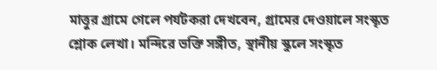মাত্তুর গ্রামে গেলে পর্যটকরা দেখবেন, গ্রামের দেওয়ালে সংস্কৃত শ্লোক লেখা। মন্দিরে ভক্তি সঙ্গীত, স্থানীয় স্কুলে সংস্কৃত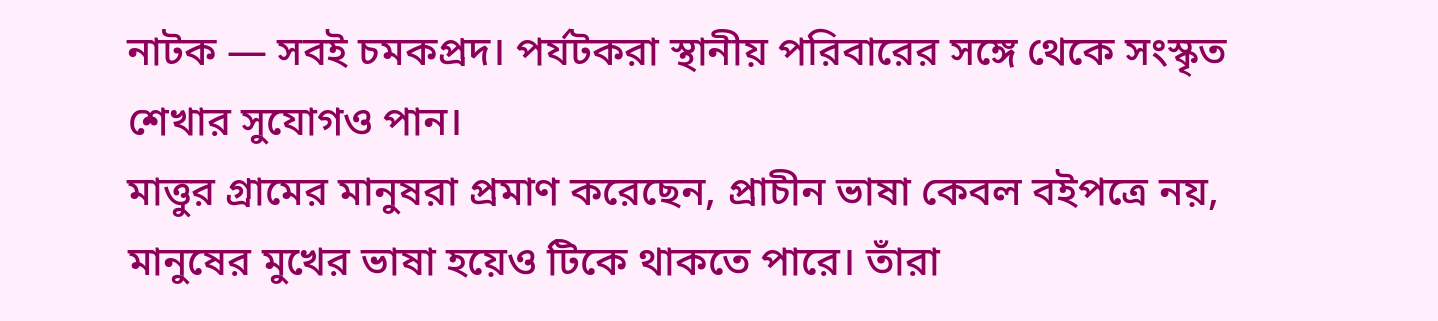নাটক — সবই চমকপ্রদ। পর্যটকরা স্থানীয় পরিবারের সঙ্গে থেকে সংস্কৃত শেখার সুযোগও পান।
মাত্তুর গ্রামের মানুষরা প্রমাণ করেছেন, প্রাচীন ভাষা কেবল বইপত্রে নয়, মানুষের মুখের ভাষা হয়েও টিকে থাকতে পারে। তাঁরা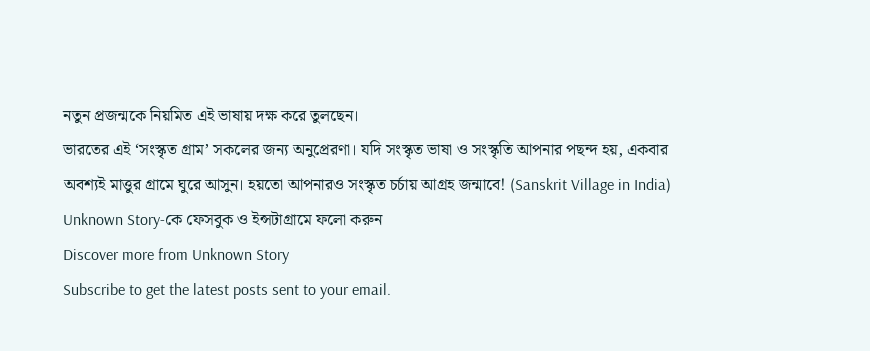নতুন প্রজন্মকে নিয়মিত এই ভাষায় দক্ষ করে তুলছেন।
ভারতের এই ‘সংস্কৃত গ্রাম’ সকলের জন্য অনুপ্রেরণা। যদি সংস্কৃত ভাষা ও সংস্কৃতি আপনার পছন্দ হয়, একবার অবশ্যই মাত্তুর গ্রামে ঘুরে আসুন। হয়তো আপনারও সংস্কৃত চর্চায় আগ্রহ জন্মাবে! (Sanskrit Village in India)
Unknown Story-কে ফেসবুক ও ইন্সটাগ্রামে ফলো করুন
Discover more from Unknown Story
Subscribe to get the latest posts sent to your email.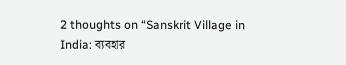2 thoughts on “Sanskrit Village in India: ব্যবহার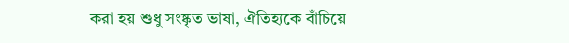করা হয় শুধু সংষ্কৃত ভাষা, ঐতিহ্যকে বাঁচিয়ে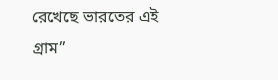রেখেছে ভারতের এই গ্রাম”